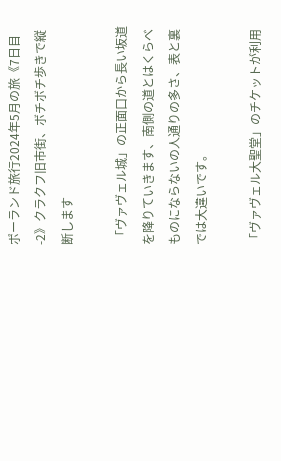ポーランド旅行2024年5月の旅《7日目-2》クラクフ旧市街、ボチボチ歩きで縦断します

 「ヴァヴェル城」の正面口から長い坂道を降りていきます、南側の道とはくらべものにならないの人通りの多さ、表と裏では大違いです。

「ヴァヴェル大聖堂」のチケットが利用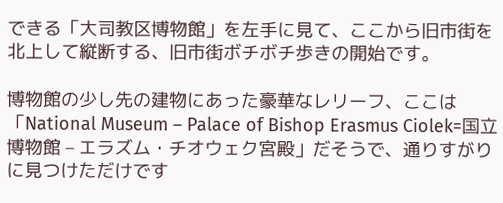できる「大司教区博物館」を左手に見て、ここから旧市街を北上して縦断する、旧市街ボチボチ歩きの開始です。

博物館の少し先の建物にあった豪華なレリーフ、ここは「National Museum – Palace of Bishop Erasmus Ciolek=国立博物館 – エラズム・チオウェク宮殿」だそうで、通りすがりに見つけただけです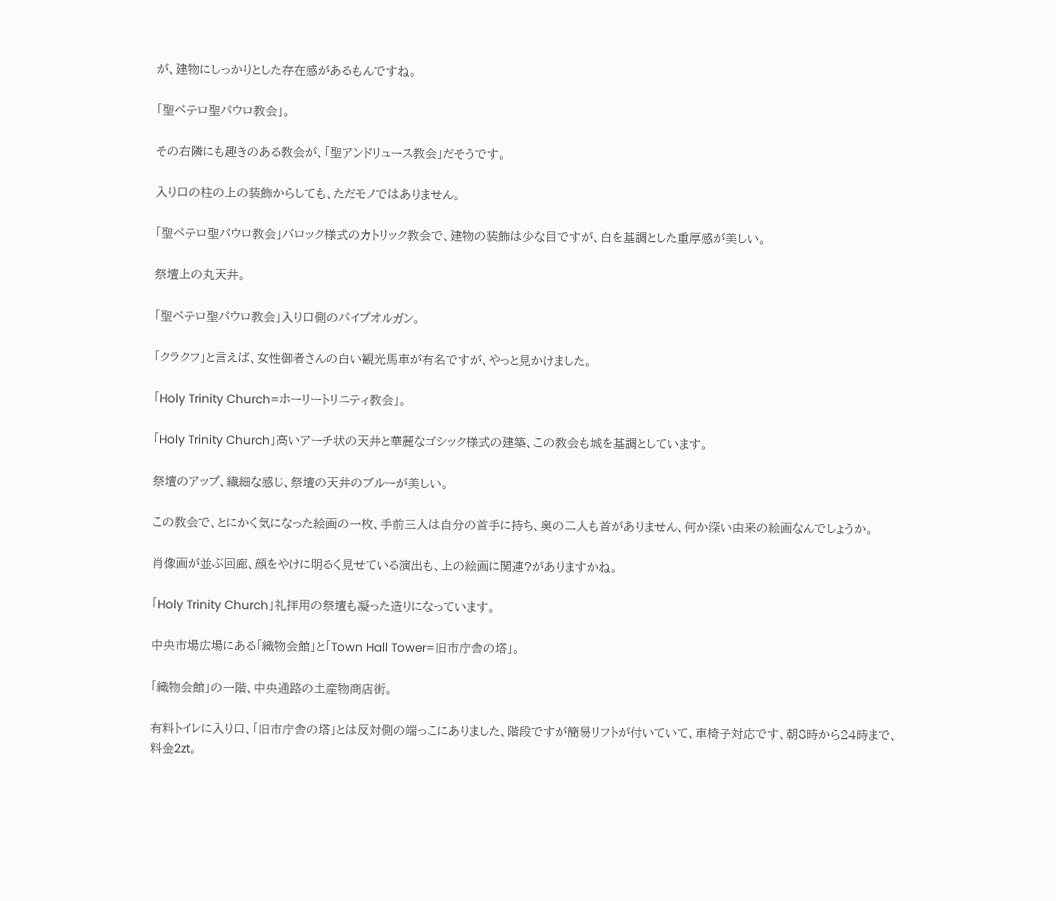が、建物にしっかりとした存在感があるもんですね。

「聖ペテロ聖パウロ教会」。

その右隣にも趣きのある教会が、「聖アンドリュース教会」だそうです。

入り口の柱の上の装飾からしても、ただモノではありません。

「聖ペテロ聖パウロ教会」バロック様式のカトリック教会で、建物の装飾は少な目ですが、白を基調とした重厚感が美しい。

祭壇上の丸天井。

「聖ペテロ聖パウロ教会」入り口側のパイプオルガン。

「クラクフ」と言えば、女性御者さんの白い観光馬車が有名ですが、やっと見かけました。

「Holy Trinity Church=ホーリートリニティ教会」。

「Holy Trinity Church」高いアーチ状の天井と華麗なゴシック様式の建築、この教会も城を基調としています。

祭壇のアップ、繊細な感じ、祭壇の天井のブルーが美しい。

この教会で、とにかく気になった絵画の一枚、手前三人は自分の首手に持ち、奥の二人も首がありません、何か深い由来の絵画なんでしょうか。

肖像画が並ぶ回廊、顔をやけに明るく見せている演出も、上の絵画に関連?がありますかね。

「Holy Trinity Church」礼拝用の祭壇も凝った造りになっています。

中央市場広場にある「織物会館」と「Town Hall Tower=旧市庁舎の塔」。

「織物会館」の一階、中央通路の土産物商店街。

有料トイレに入り口、「旧市庁舎の塔」とは反対側の端っこにありました、階段ですが簡易リフトが付いていて、車椅子対応です、朝8時から24時まで、料金2zt。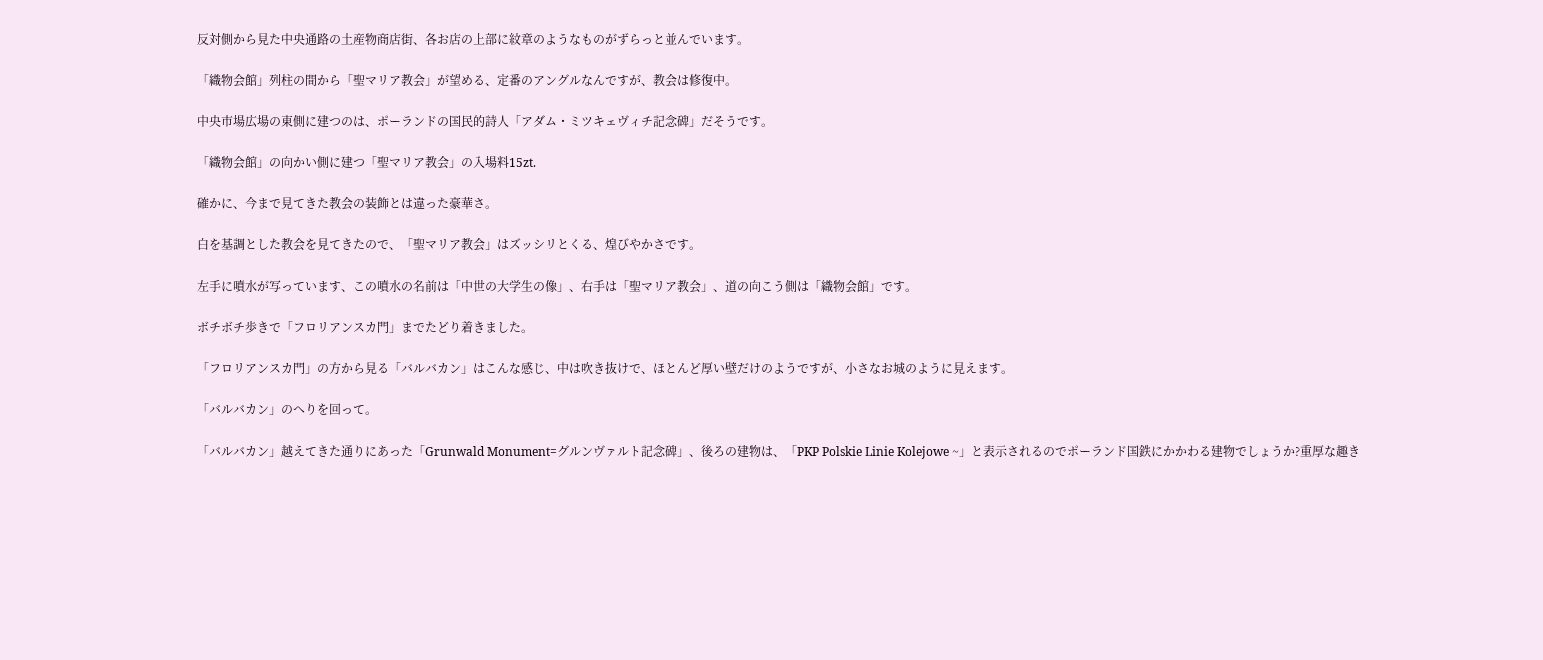反対側から見た中央通路の土産物商店街、各お店の上部に紋章のようなものがずらっと並んでいます。

「織物会館」列柱の間から「聖マリア教会」が望める、定番のアングルなんですが、教会は修復中。

中央市場広場の東側に建つのは、ポーランドの国民的詩人「アダム・ミツキェヴィチ記念碑」だそうです。

「織物会館」の向かい側に建つ「聖マリア教会」の入場料15zt.

確かに、今まで見てきた教会の装飾とは違った豪華さ。

白を基調とした教会を見てきたので、「聖マリア教会」はズッシリとくる、煌びやかさです。

左手に噴水が写っています、この噴水の名前は「中世の大学生の像」、右手は「聖マリア教会」、道の向こう側は「織物会館」です。

ボチボチ歩きで「フロリアンスカ門」までたどり着きました。

「フロリアンスカ門」の方から見る「バルバカン」はこんな感じ、中は吹き抜けで、ほとんど厚い壁だけのようですが、小さなお城のように見えます。

「バルバカン」のへりを回って。

「バルバカン」越えてきた通りにあった「Grunwald Monument=グルンヴァルト記念碑」、後ろの建物は、「PKP Polskie Linie Kolejowe ~」と表示されるのでポーランド国鉄にかかわる建物でしょうか?重厚な趣き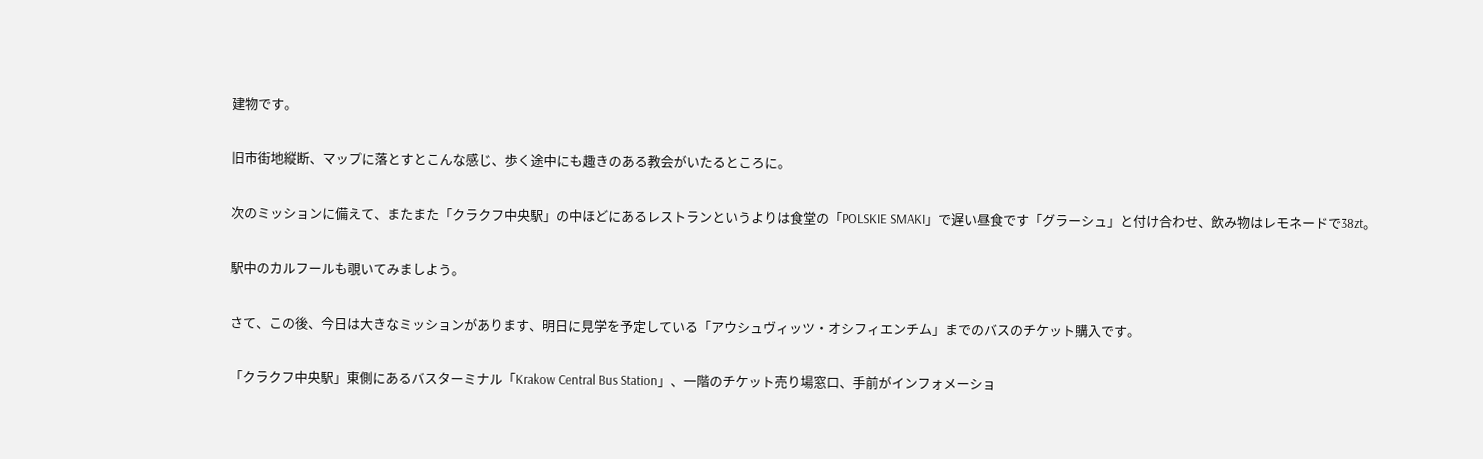建物です。

旧市街地縦断、マップに落とすとこんな感じ、歩く途中にも趣きのある教会がいたるところに。

次のミッションに備えて、またまた「クラクフ中央駅」の中ほどにあるレストランというよりは食堂の「POLSKIE SMAKI」で遅い昼食です「グラーシュ」と付け合わせ、飲み物はレモネードで38zt。

駅中のカルフールも覗いてみましよう。

さて、この後、今日は大きなミッションがあります、明日に見学を予定している「アウシュヴィッツ・オシフィエンチム」までのバスのチケット購入です。

「クラクフ中央駅」東側にあるバスターミナル「Krakow Central Bus Station」、一階のチケット売り場窓口、手前がインフォメーショ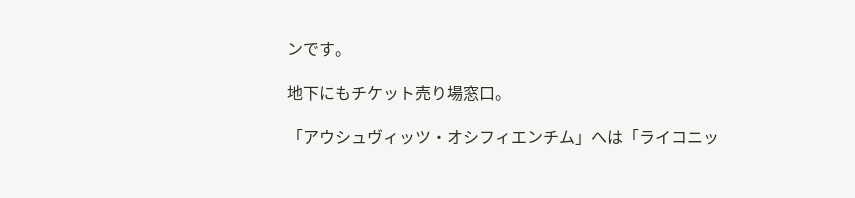ンです。

地下にもチケット売り場窓口。

「アウシュヴィッツ・オシフィエンチム」へは「ライコニッ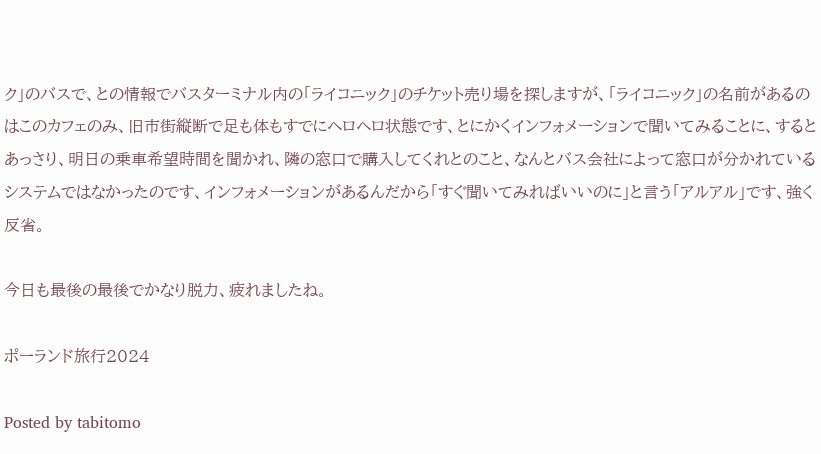ク」のバスで、との情報でバスターミナル内の「ライコニック」のチケット売り場を探しますが、「ライコニック」の名前があるのはこのカフェのみ、旧市街縦断で足も体もすでにヘロヘロ状態です、とにかくインフォメーションで聞いてみることに、するとあっさり、明日の乗車希望時間を聞かれ、隣の窓口で購入してくれとのこと、なんとバス会社によって窓口が分かれているシステムではなかったのです、インフォメーションがあるんだから「すぐ聞いてみればいいのに」と言う「アルアル」です、強く反省。

今日も最後の最後でかなり脱力、疲れましたね。

ポーランド旅行2024

Posted by tabitomo